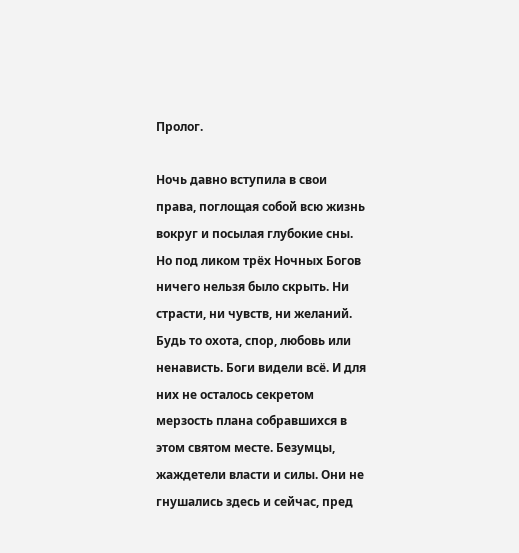Пролог.

Ночь давно вступила в свои права, поглощая собой всю жизнь вокруг и посылая глубокие сны. Но под ликом трёх Ночных Богов ничего нельзя было скрыть. Ни страсти, ни чувств, ни желаний. Будь то охота, спор, любовь или ненависть. Боги видели всё. И для них не осталось секретом мерзость плана собравшихся в этом святом месте. Безумцы, жаждетели власти и силы. Они не гнушались здесь и сейчас, пред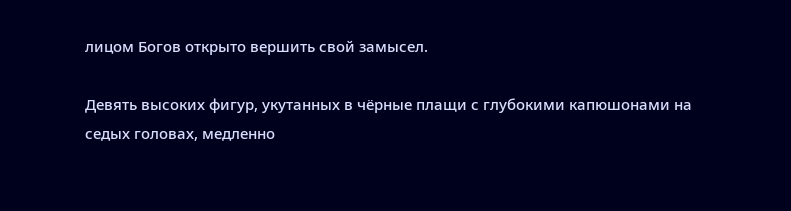лицом Богов открыто вершить свой замысел.

Девять высоких фигур, укутанных в чёрные плащи с глубокими капюшонами на седых головах, медленно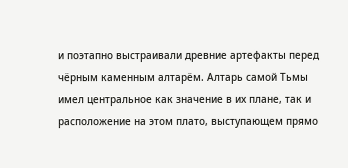и поэтапно выстраивали древние артефакты перед чёрным каменным алтарём. Алтарь самой Тьмы имел центральное как значение в их плане, так и расположение на этом плато, выступающем прямо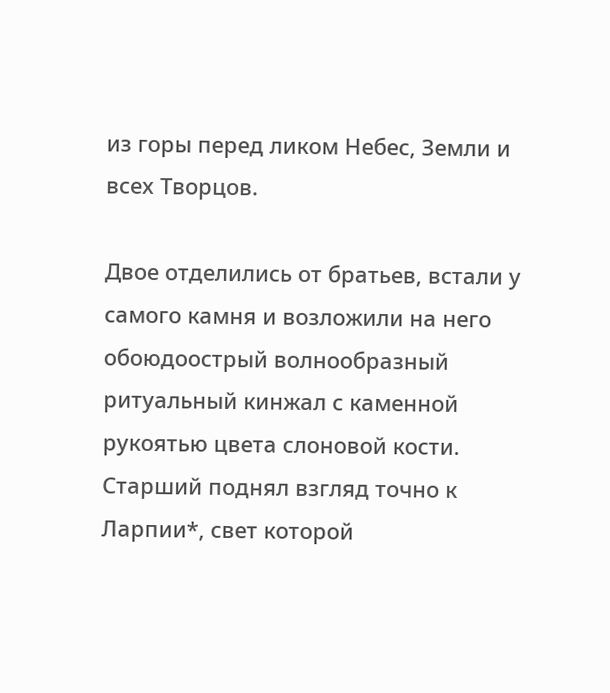из горы перед ликом Небес, Земли и всех Творцов.

Двое отделились от братьев, встали у самого камня и возложили на него обоюдоострый волнообразный ритуальный кинжал с каменной рукоятью цвета слоновой кости. Старший поднял взгляд точно к Ларпии*, свет которой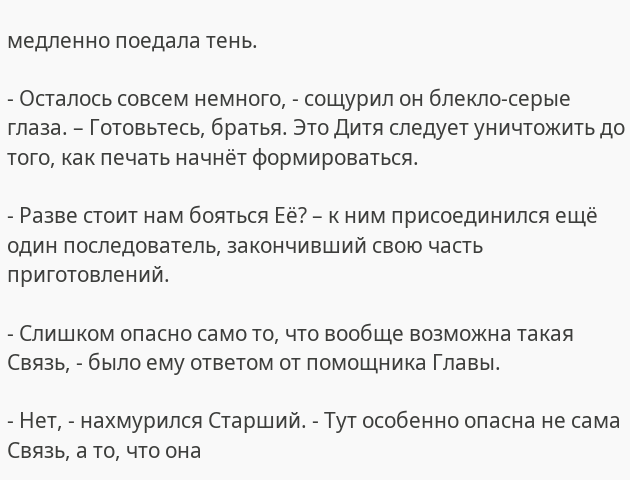медленно поедала тень.

- Осталось совсем немного, - сощурил он блекло-серые глаза. – Готовьтесь, братья. Это Дитя следует уничтожить до того, как печать начнёт формироваться.

- Разве стоит нам бояться Её? – к ним присоединился ещё один последователь, закончивший свою часть приготовлений.

- Слишком опасно само то, что вообще возможна такая Связь, - было ему ответом от помощника Главы.

- Нет, - нахмурился Старший. - Тут особенно опасна не сама Связь, а то, что она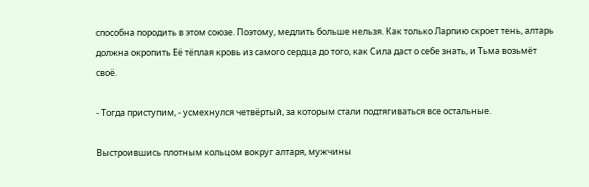способна породить в этом союзе. Поэтому, медлить больше нельзя. Как только Ларпию скроет тень, алтарь должна окропить Её тёплая кровь из самого сердца до того, как Сила даст о себе знать, и Тьма возьмёт своё.

- Тогда приступим, - усмехнулся четвёртый, за которым стали подтягиваться все остальные.

Выстроившись плотным кольцом вокруг алтаря, мужчины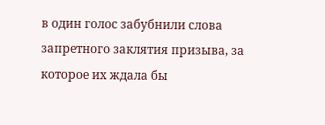в один голос забубнили слова запретного заклятия призыва, за которое их ждала бы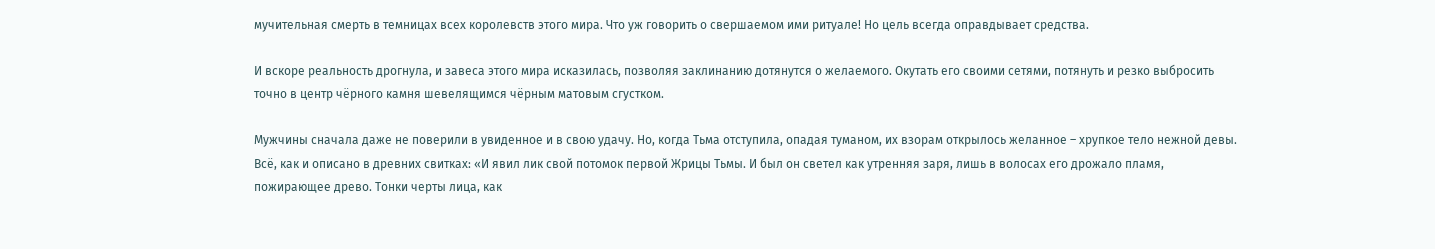мучительная смерть в темницах всех королевств этого мира. Что уж говорить о свершаемом ими ритуале! Но цель всегда оправдывает средства.

И вскоре реальность дрогнула, и завеса этого мира исказилась, позволяя заклинанию дотянутся о желаемого. Окутать его своими сетями, потянуть и резко выбросить точно в центр чёрного камня шевелящимся чёрным матовым сгустком.

Мужчины сначала даже не поверили в увиденное и в свою удачу. Но, когда Тьма отступила, опадая туманом, их взорам открылось желанное – хрупкое тело нежной девы. Всё, как и описано в древних свитках: «И явил лик свой потомок первой Жрицы Тьмы. И был он светел как утренняя заря, лишь в волосах его дрожало пламя, пожирающее древо. Тонки черты лица, как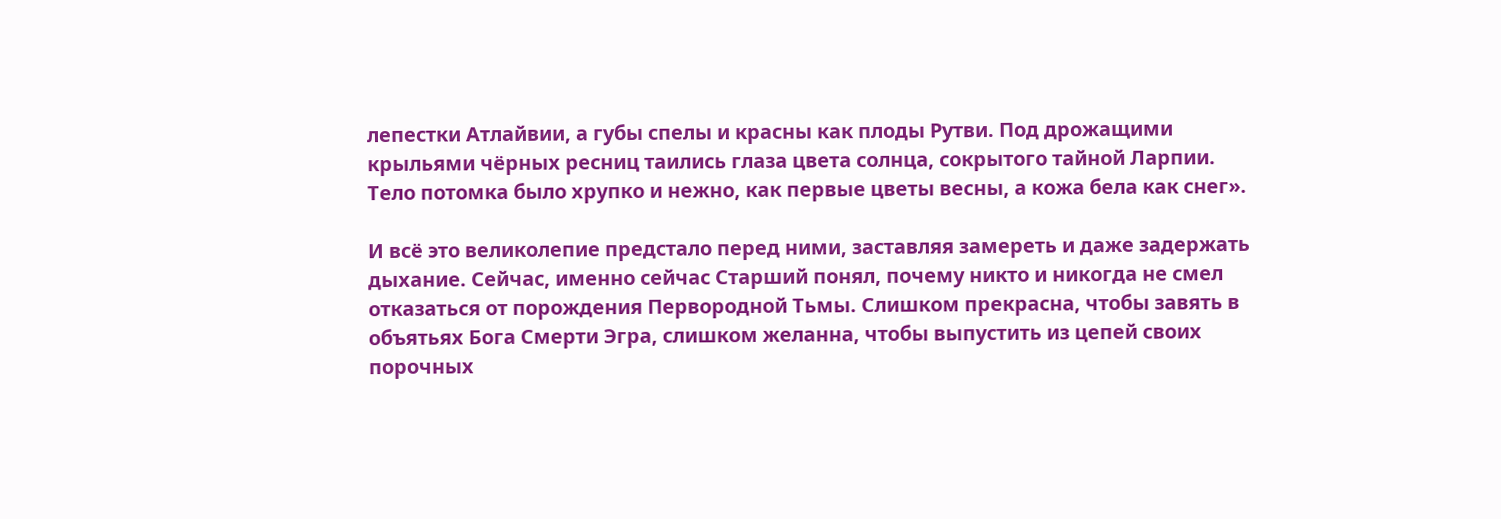лепестки Атлайвии, а губы спелы и красны как плоды Рутви. Под дрожащими крыльями чёрных ресниц таились глаза цвета солнца, сокрытого тайной Ларпии. Тело потомка было хрупко и нежно, как первые цветы весны, а кожа бела как снег».

И всё это великолепие предстало перед ними, заставляя замереть и даже задержать дыхание. Сейчас, именно сейчас Старший понял, почему никто и никогда не смел отказаться от порождения Первородной Тьмы. Слишком прекрасна, чтобы завять в объятьях Бога Смерти Эгра, слишком желанна, чтобы выпустить из цепей своих порочных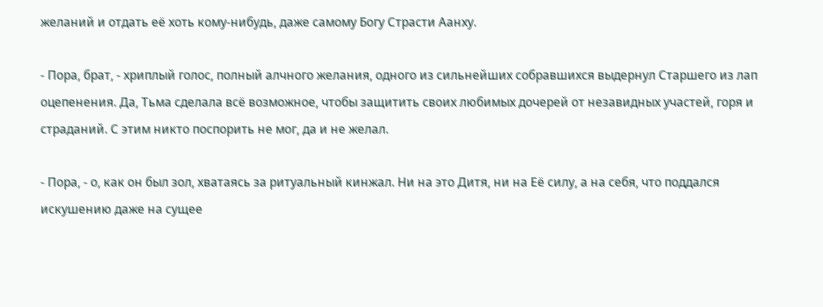желаний и отдать её хоть кому-нибудь, даже самому Богу Страсти Аанху.

- Пора, брат, - хриплый голос, полный алчного желания, одного из сильнейших собравшихся выдернул Старшего из лап оцепенения. Да, Тьма сделала всё возможное, чтобы защитить своих любимых дочерей от незавидных участей, горя и страданий. С этим никто поспорить не мог, да и не желал.

- Пора, - о, как он был зол, хватаясь за ритуальный кинжал. Ни на это Дитя, ни на Её силу, а на себя, что поддался искушению даже на сущее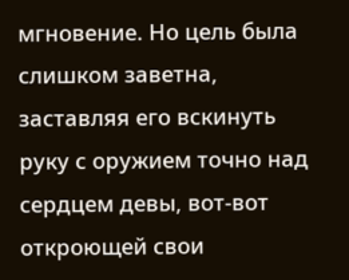мгновение. Но цель была слишком заветна, заставляя его вскинуть руку с оружием точно над сердцем девы, вот-вот откроющей свои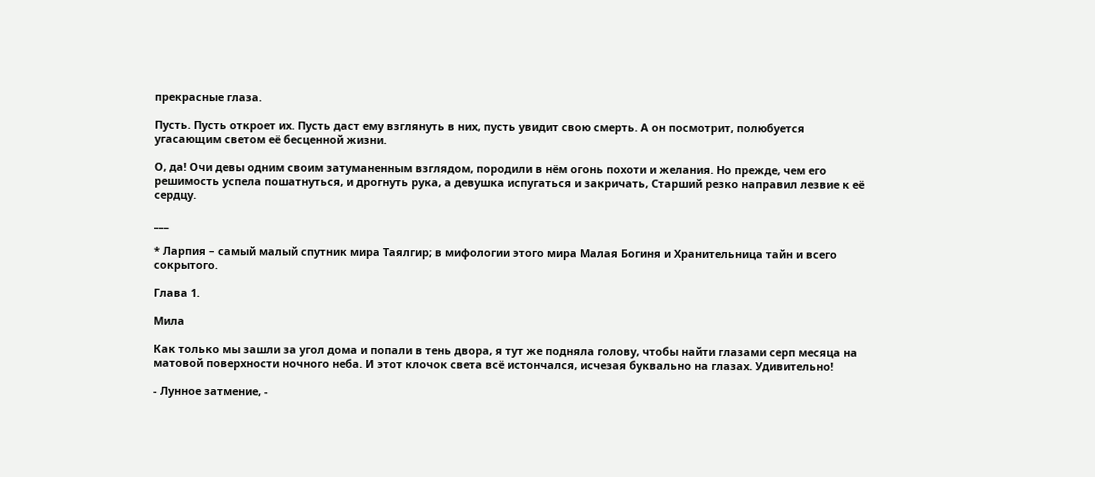прекрасные глаза.

Пусть. Пусть откроет их. Пусть даст ему взглянуть в них, пусть увидит свою смерть. А он посмотрит, полюбуется угасающим светом её бесценной жизни.

О, да! Очи девы одним своим затуманенным взглядом, породили в нём огонь похоти и желания. Но прежде, чем его решимость успела пошатнуться, и дрогнуть рука, а девушка испугаться и закричать, Старший резко направил лезвие к её сердцу.

___

* Ларпия – самый малый спутник мира Таялгир; в мифологии этого мира Малая Богиня и Хранительница тайн и всего сокрытого.

Глава 1.

Мила

Как только мы зашли за угол дома и попали в тень двора, я тут же подняла голову, чтобы найти глазами серп месяца на матовой поверхности ночного неба. И этот клочок света всё истончался, исчезая буквально на глазах. Удивительно!

- Лунное затмение, -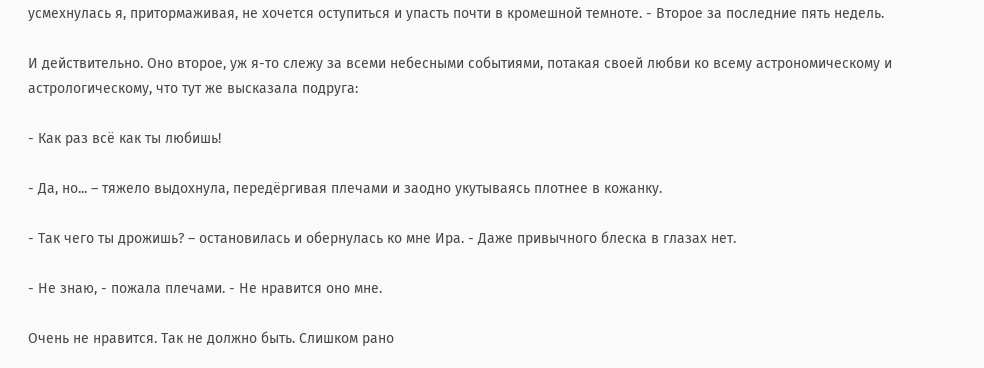усмехнулась я, притормаживая, не хочется оступиться и упасть почти в кромешной темноте. - Второе за последние пять недель.

И действительно. Оно второе, уж я-то слежу за всеми небесными событиями, потакая своей любви ко всему астрономическому и астрологическому, что тут же высказала подруга:

- Как раз всё как ты любишь!

- Да, но... – тяжело выдохнула, передёргивая плечами и заодно укутываясь плотнее в кожанку.

- Так чего ты дрожишь? – остановилась и обернулась ко мне Ира. - Даже привычного блеска в глазах нет.

- Не знаю, - пожала плечами. - Не нравится оно мне.

Очень не нравится. Так не должно быть. Слишком рано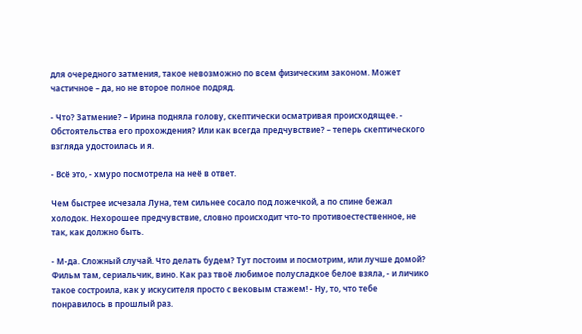для очередного затмения, такое невозможно по всем физическим законом. Может частичное – да, но не второе полное подряд.

- Что? Затмение? – Ирина подняла голову, скептически осматривая происходящее. - Обстоятельства его прохождения? Или как всегда предчувствие? – теперь скептического взгляда удостоилась и я.

- Всё это, - хмуро посмотрела на неё в ответ.

Чем быстрее исчезала Луна, тем сильнее сосало под ложечкой, а по спине бежал холодок. Нехорошее предчувствие, словно происходит что-то противоестественное, не так, как должно быть.

- М-да. Сложный случай. Что делать будем? Тут постоим и посмотрим, или лучше домой? Фильм там, сериальчик, вино. Как раз твоё любимое полусладкое белое взяла, - и личико такое состроила, как у искусителя просто с вековым стажем! - Ну, то, что тебе понравилось в прошлый раз.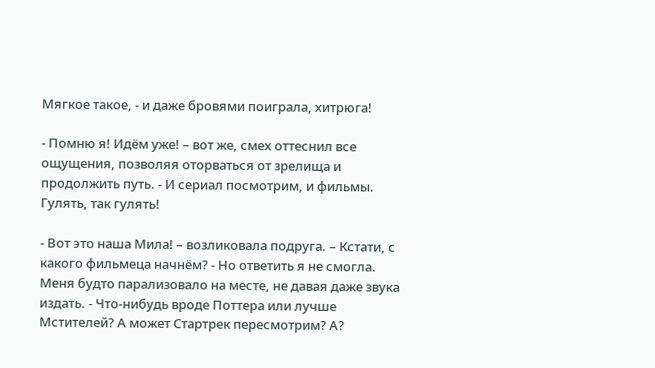Мягкое такое, - и даже бровями поиграла, хитрюга!

- Помню я! Идём уже! – вот же, смех оттеснил все ощущения, позволяя оторваться от зрелища и продолжить путь. - И сериал посмотрим, и фильмы. Гулять, так гулять!

- Вот это наша Мила! – возликовала подруга. – Кстати, с какого фильмеца начнём? - Но ответить я не смогла. Меня будто парализовало на месте, не давая даже звука издать. - Что-нибудь вроде Поттера или лучше Мстителей? А может Стартрек пересмотрим? А?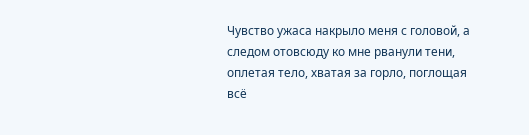Чувство ужаса накрыло меня с головой, а следом отовсюду ко мне рванули тени, оплетая тело, хватая за горло, поглощая всё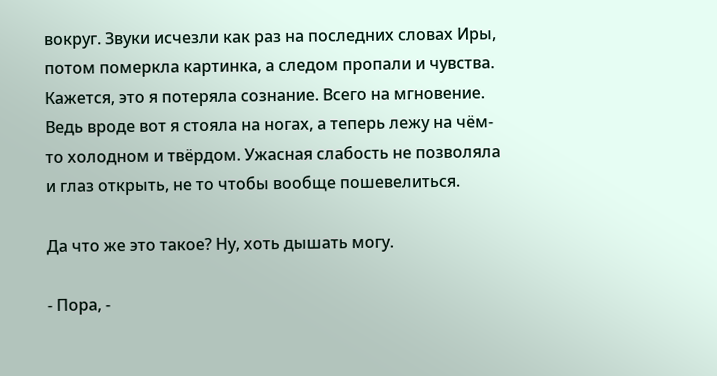вокруг. Звуки исчезли как раз на последних словах Иры, потом померкла картинка, а следом пропали и чувства. Кажется, это я потеряла сознание. Всего на мгновение. Ведь вроде вот я стояла на ногах, а теперь лежу на чём-то холодном и твёрдом. Ужасная слабость не позволяла и глаз открыть, не то чтобы вообще пошевелиться.

Да что же это такое? Ну, хоть дышать могу.

- Пора, -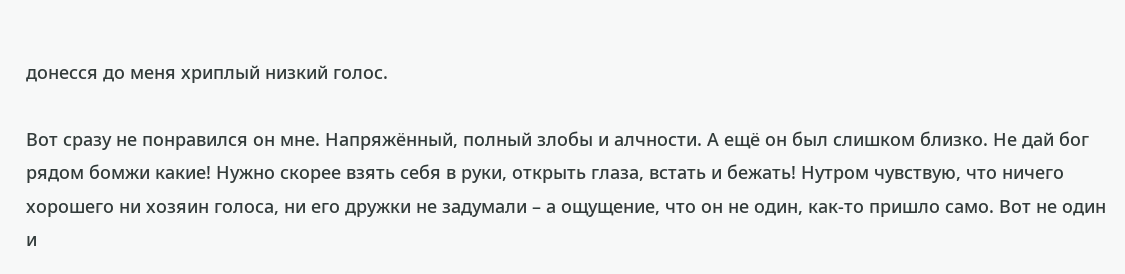донесся до меня хриплый низкий голос.

Вот сразу не понравился он мне. Напряжённый, полный злобы и алчности. А ещё он был слишком близко. Не дай бог рядом бомжи какие! Нужно скорее взять себя в руки, открыть глаза, встать и бежать! Нутром чувствую, что ничего хорошего ни хозяин голоса, ни его дружки не задумали – а ощущение, что он не один, как-то пришло само. Вот не один и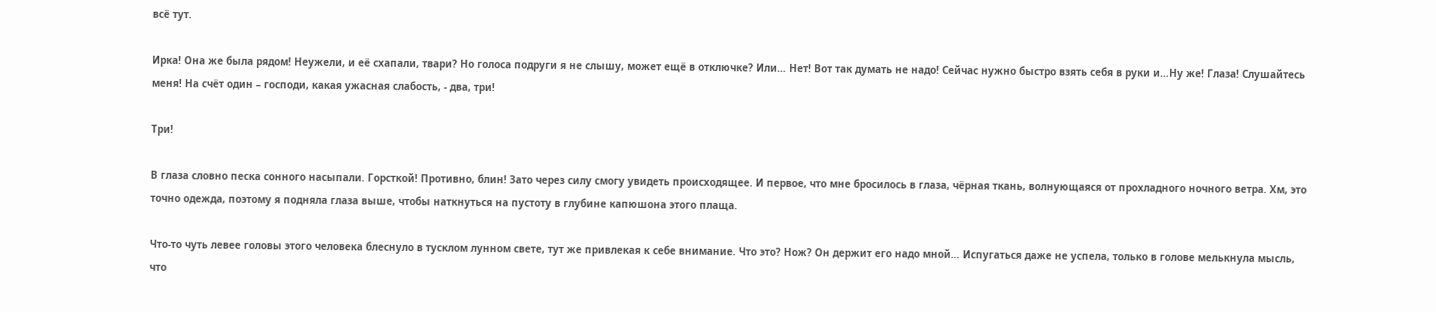всё тут.

Ирка! Она же была рядом! Неужели, и её схапали, твари? Но голоса подруги я не слышу, может ещё в отключке? Или… Нет! Вот так думать не надо! Сейчас нужно быстро взять себя в руки и…Ну же! Глаза! Слушайтесь меня! На счёт один – господи, какая ужасная слабость, - два, три!

Три!

В глаза словно песка сонного насыпали. Горсткой! Противно, блин! Зато через силу смогу увидеть происходящее. И первое, что мне бросилось в глаза, чёрная ткань, волнующаяся от прохладного ночного ветра. Хм, это точно одежда, поэтому я подняла глаза выше, чтобы наткнуться на пустоту в глубине капюшона этого плаща.

Что-то чуть левее головы этого человека блеснуло в тусклом лунном свете, тут же привлекая к себе внимание. Что это? Нож? Он держит его надо мной… Испугаться даже не успела, только в голове мелькнула мысль, что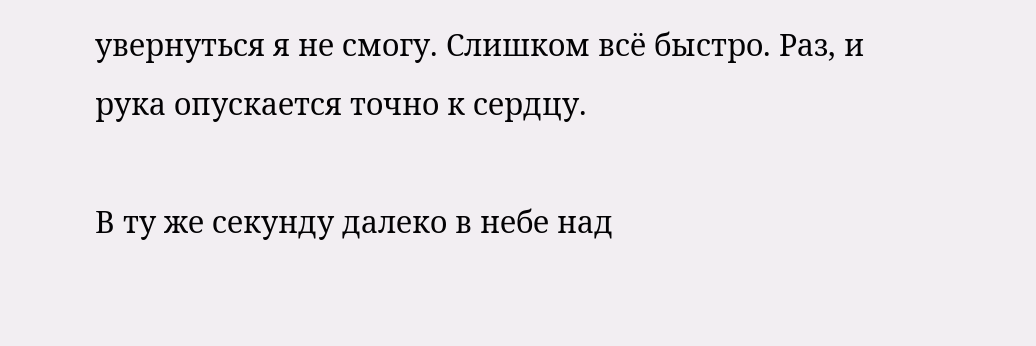увернуться я не смогу. Слишком всё быстро. Раз, и рука опускается точно к сердцу.

В ту же секунду далеко в небе над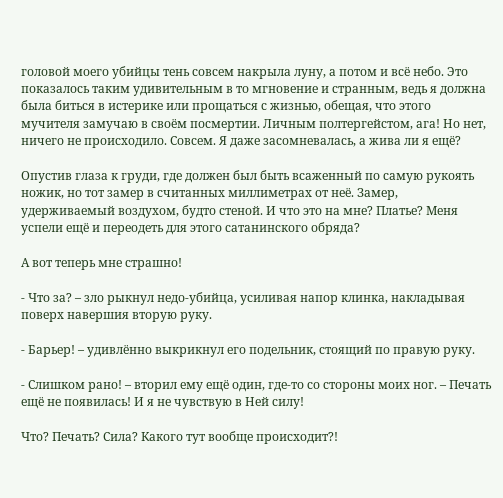головой моего убийцы тень совсем накрыла луну, а потом и всё небо. Это показалось таким удивительным в то мгновение и странным, ведь я должна была биться в истерике или прощаться с жизнью, обещая, что этого мучителя замучаю в своём посмертии. Личным полтергейстом, ага! Но нет, ничего не происходило. Совсем. Я даже засомневалась, а жива ли я ещё?

Опустив глаза к груди, где должен был быть всаженный по самую рукоять ножик, но тот замер в считанных миллиметрах от неё. Замер, удерживаемый воздухом, будто стеной. И что это на мне? Платье? Меня успели ещё и переодеть для этого сатанинского обряда?

А вот теперь мне страшно!

- Что за? – зло рыкнул недо-убийца, усиливая напор клинка, накладывая поверх навершия вторую руку.

- Барьер! – удивлённо выкрикнул его подельник, стоящий по правую руку.

- Слишком рано! – вторил ему ещё один, где-то со стороны моих ног. – Печать ещё не появилась! И я не чувствую в Ней силу!

Что? Печать? Сила? Какого тут вообще происходит?!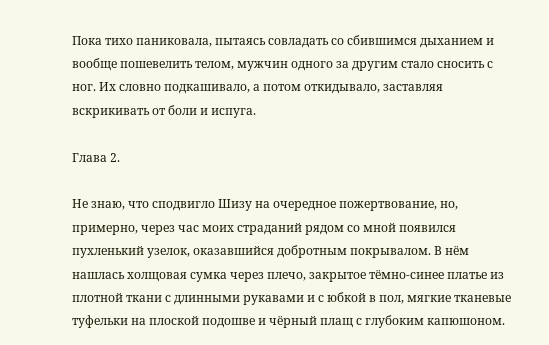Пока тихо паниковала, пытаясь совладать со сбившимся дыханием и вообще пошевелить телом, мужчин одного за другим стало сносить с ног. Их словно подкашивало, а потом откидывало, заставляя вскрикивать от боли и испуга.

Глава 2.

Не знаю, что сподвигло Шизу на очередное пожертвование, но, примерно, через час моих страданий рядом со мной появился пухленький узелок, оказавшийся добротным покрывалом. В нём нашлась холщовая сумка через плечо, закрытое тёмно-синее платье из плотной ткани с длинными рукавами и с юбкой в пол, мягкие тканевые туфельки на плоской подошве и чёрный плащ с глубоким капюшоном.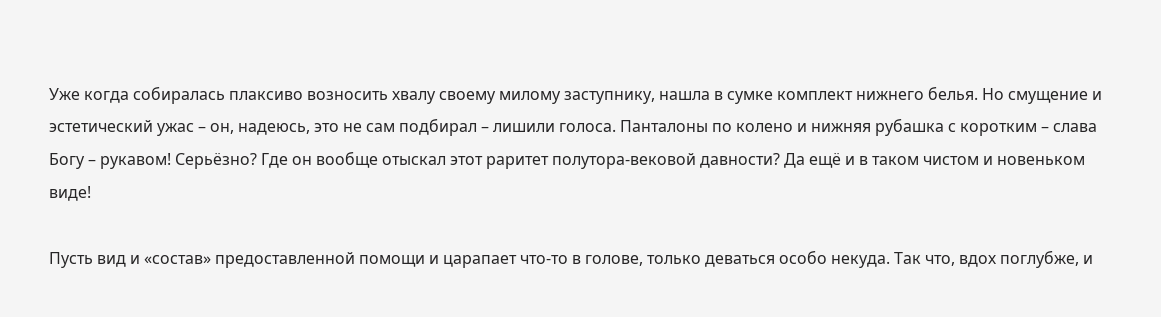Уже когда собиралась плаксиво возносить хвалу своему милому заступнику, нашла в сумке комплект нижнего белья. Но смущение и эстетический ужас – он, надеюсь, это не сам подбирал – лишили голоса. Панталоны по колено и нижняя рубашка с коротким – слава Богу – рукавом! Серьёзно? Где он вообще отыскал этот раритет полутора-вековой давности? Да ещё и в таком чистом и новеньком виде!

Пусть вид и «состав» предоставленной помощи и царапает что-то в голове, только деваться особо некуда. Так что, вдох поглубже, и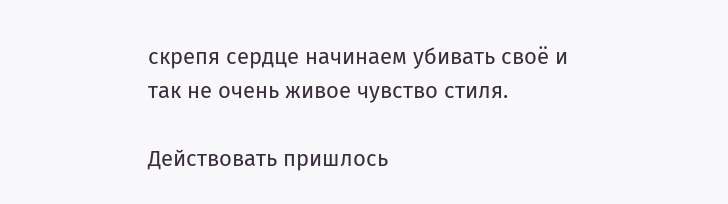скрепя сердце начинаем убивать своё и так не очень живое чувство стиля.

Действовать пришлось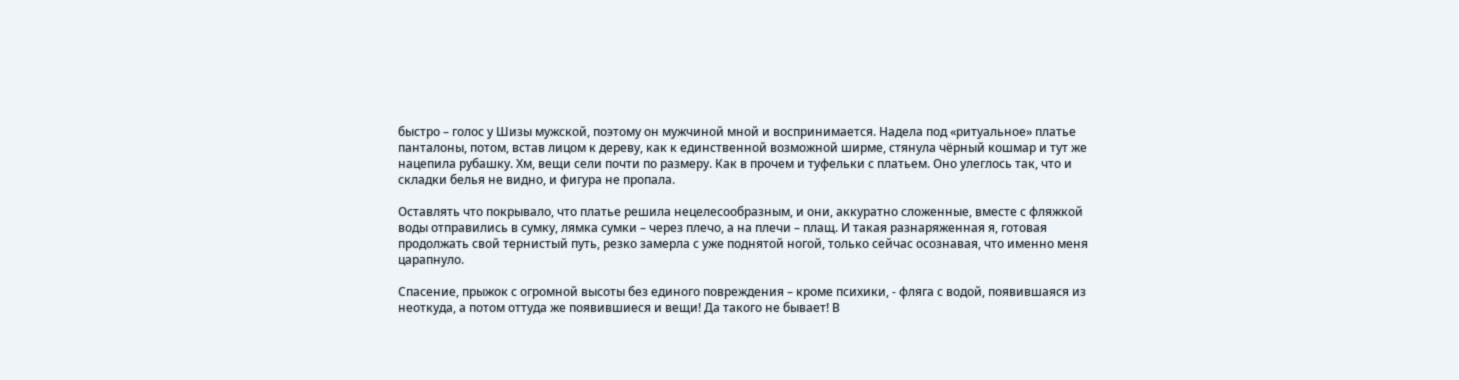быстро – голос у Шизы мужской, поэтому он мужчиной мной и воспринимается. Надела под «ритуальное» платье панталоны, потом, встав лицом к дереву, как к единственной возможной ширме, стянула чёрный кошмар и тут же нацепила рубашку. Хм, вещи сели почти по размеру. Как в прочем и туфельки с платьем. Оно улеглось так, что и складки белья не видно, и фигура не пропала.

Оставлять что покрывало, что платье решила нецелесообразным, и они, аккуратно сложенные, вместе с фляжкой воды отправились в сумку, лямка сумки – через плечо, а на плечи – плащ. И такая разнаряженная я, готовая продолжать свой тернистый путь, резко замерла с уже поднятой ногой, только сейчас осознавая, что именно меня царапнуло.

Спасение, прыжок с огромной высоты без единого повреждения – кроме психики, - фляга с водой, появившаяся из неоткуда, а потом оттуда же появившиеся и вещи! Да такого не бывает! В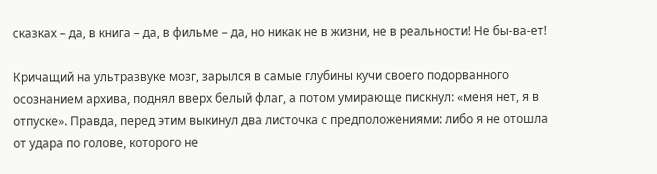сказках – да, в книга – да, в фильме – да, но никак не в жизни, не в реальности! Не бы-ва-ет!

Кричащий на ультразвуке мозг, зарылся в самые глубины кучи своего подорванного осознанием архива, поднял вверх белый флаг, а потом умирающе пискнул: «меня нет, я в отпуске». Правда, перед этим выкинул два листочка с предположениями: либо я не отошла от удара по голове, которого не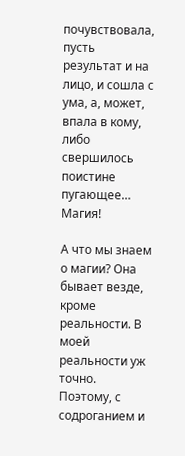почувствовала, пусть результат и на лицо, и сошла с ума, а, может, впала в кому, либо свершилось поистине пугающее… Магия!

А что мы знаем о магии? Она бывает везде, кроме реальности. В моей реальности уж точно. Поэтому, с содроганием и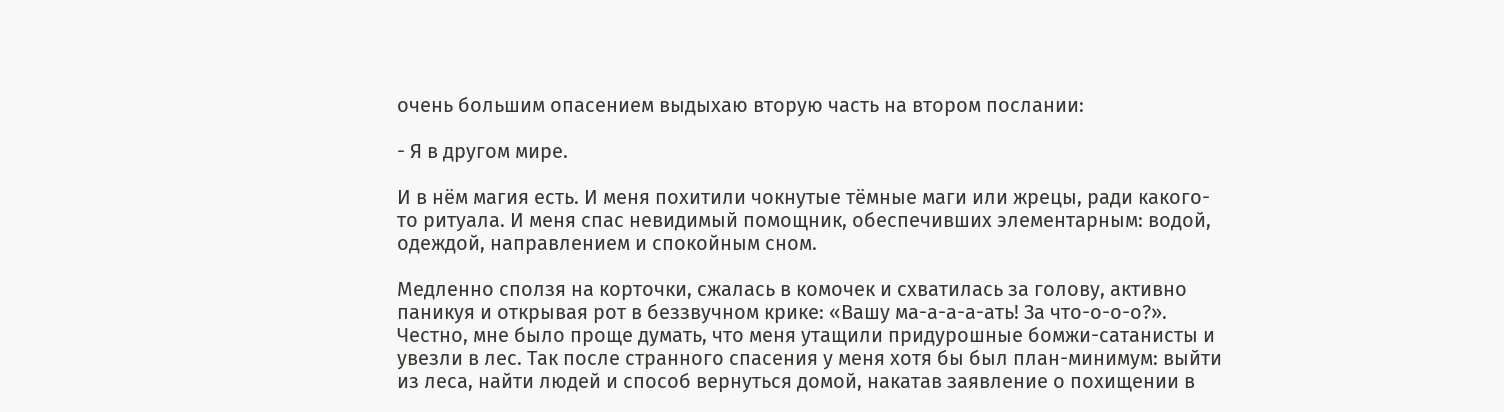очень большим опасением выдыхаю вторую часть на втором послании:

- Я в другом мире.

И в нём магия есть. И меня похитили чокнутые тёмные маги или жрецы, ради какого-то ритуала. И меня спас невидимый помощник, обеспечивших элементарным: водой, одеждой, направлением и спокойным сном.

Медленно сползя на корточки, сжалась в комочек и схватилась за голову, активно паникуя и открывая рот в беззвучном крике: «Вашу ма-а-а-а-ать! За что-о-о-о?». Честно, мне было проще думать, что меня утащили придурошные бомжи-сатанисты и увезли в лес. Так после странного спасения у меня хотя бы был план-минимум: выйти из леса, найти людей и способ вернуться домой, накатав заявление о похищении в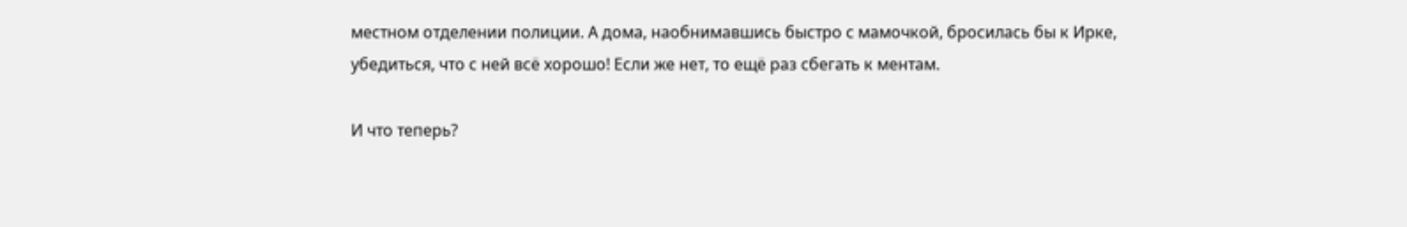местном отделении полиции. А дома, наобнимавшись быстро с мамочкой, бросилась бы к Ирке, убедиться, что с ней всё хорошо! Если же нет, то ещё раз сбегать к ментам.

И что теперь?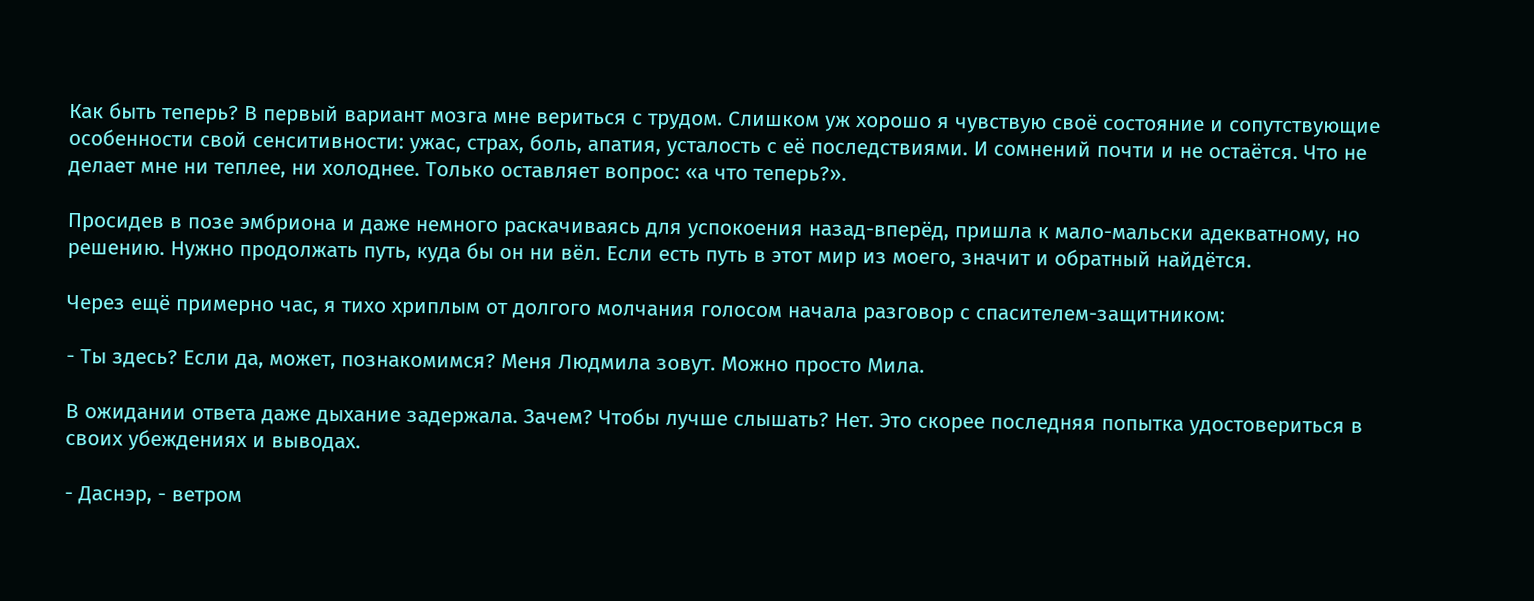Как быть теперь? В первый вариант мозга мне вериться с трудом. Слишком уж хорошо я чувствую своё состояние и сопутствующие особенности свой сенситивности: ужас, страх, боль, апатия, усталость с её последствиями. И сомнений почти и не остаётся. Что не делает мне ни теплее, ни холоднее. Только оставляет вопрос: «а что теперь?».

Просидев в позе эмбриона и даже немного раскачиваясь для успокоения назад-вперёд, пришла к мало-мальски адекватному, но решению. Нужно продолжать путь, куда бы он ни вёл. Если есть путь в этот мир из моего, значит и обратный найдётся.

Через ещё примерно час, я тихо хриплым от долгого молчания голосом начала разговор с спасителем-защитником:

- Ты здесь? Если да, может, познакомимся? Меня Людмила зовут. Можно просто Мила.

В ожидании ответа даже дыхание задержала. Зачем? Чтобы лучше слышать? Нет. Это скорее последняя попытка удостовериться в своих убеждениях и выводах.

- Даснэр, - ветром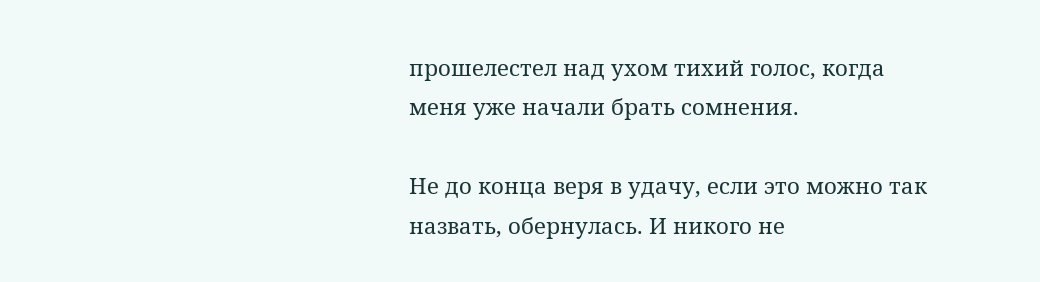прошелестел над ухом тихий голос, когда меня уже начали брать сомнения.

Не до конца веря в удачу, если это можно так назвать, обернулась. И никого не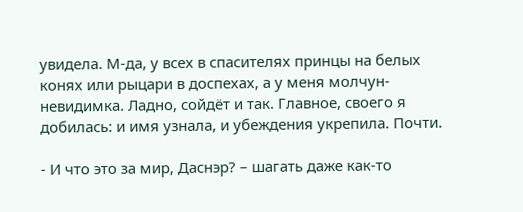увидела. М-да, у всех в спасителях принцы на белых конях или рыцари в доспехах, а у меня молчун-невидимка. Ладно, сойдёт и так. Главное, своего я добилась: и имя узнала, и убеждения укрепила. Почти.

- И что это за мир, Даснэр? – шагать даже как-то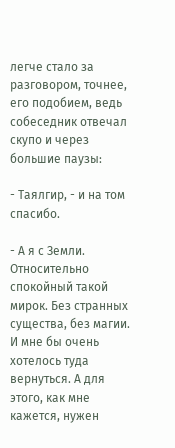легче стало за разговором, точнее, его подобием, ведь собеседник отвечал скупо и через большие паузы:

- Таялгир, - и на том спасибо.

- А я с Земли. Относительно спокойный такой мирок. Без странных существа, без магии. И мне бы очень хотелось туда вернуться. А для этого, как мне кажется, нужен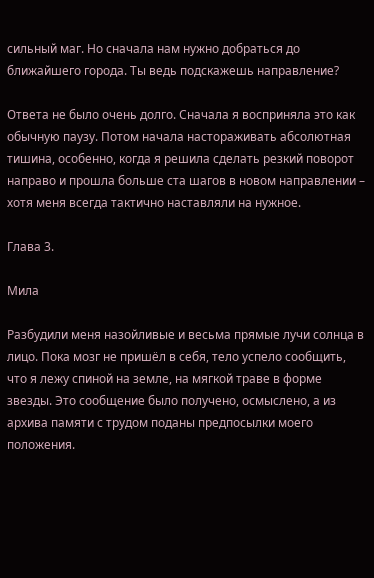сильный маг. Но сначала нам нужно добраться до ближайшего города. Ты ведь подскажешь направление?

Ответа не было очень долго. Сначала я восприняла это как обычную паузу. Потом начала настораживать абсолютная тишина, особенно, когда я решила сделать резкий поворот направо и прошла больше ста шагов в новом направлении – хотя меня всегда тактично наставляли на нужное.

Глава 3.

Мила

Разбудили меня назойливые и весьма прямые лучи солнца в лицо. Пока мозг не пришёл в себя, тело успело сообщить, что я лежу спиной на земле, на мягкой траве в форме звезды. Это сообщение было получено, осмыслено, а из архива памяти с трудом поданы предпосылки моего положения.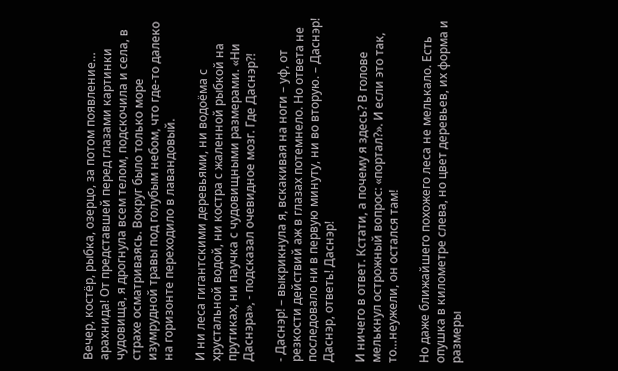Вечер, костёр, рыбка, озерцо, за потом появление… арахнида! От представшей перед глазами картинки чудовища, я дрогнула всем телом, подскочила и села, в страхе осматриваясь. Вокруг было только море изумрудной травы под голубым небом, что где-то далеко на горизонте переходило в лавандовый.

И ни леса гигантскими деревьями, ни водоёма с хрустальной водой, ни костра с жаленной рыбкой на прутиках, ни паучка с чудовищными размерами. «Ни Даснэра», - подсказал очевидное мозг. Где Даснэр?!

- Даснэр! – выкрикнула я, вскакивая на ноги – уф, от резкости действий аж в глазах потемнело. Но ответа не последовало ни в первую минуту, ни во вторую. – Даснэр! Даснэр, ответь! Даснэр!

И ничего в ответ. Кстати, а почему я здесь? В голове мелькнул острожный вопрос: «портал?». И если это так, то…неужели, он остался там!

Но даже ближайшего похожего леса не мелькало. Есть опушка в километре слева, но цвет деревьев, их форма и размеры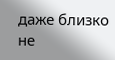даже близко не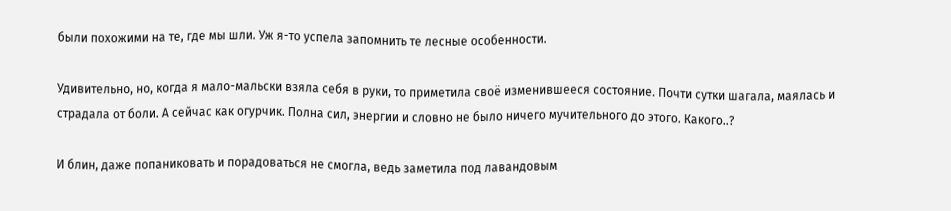были похожими на те, где мы шли. Уж я-то успела запомнить те лесные особенности.

Удивительно, но, когда я мало-мальски взяла себя в руки, то приметила своё изменившееся состояние. Почти сутки шагала, маялась и страдала от боли. А сейчас как огурчик. Полна сил, энергии и словно не было ничего мучительного до этого. Какого..?

И блин, даже попаниковать и порадоваться не смогла, ведь заметила под лавандовым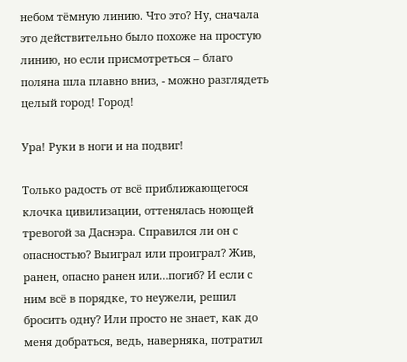небом тёмную линию. Что это? Ну, сначала это действительно было похоже на простую линию, но если присмотреться – благо поляна шла плавно вниз, - можно разглядеть целый город! Город!

Ура! Руки в ноги и на подвиг!

Только радость от всё приближающегося клочка цивилизации, оттенялась ноющей тревогой за Даснэра. Справился ли он с опасностью? Выиграл или проиграл? Жив, ранен, опасно ранен или…погиб? И если с ним всё в порядке, то неужели, решил бросить одну? Или просто не знает, как до меня добраться, ведь, наверняка, потратил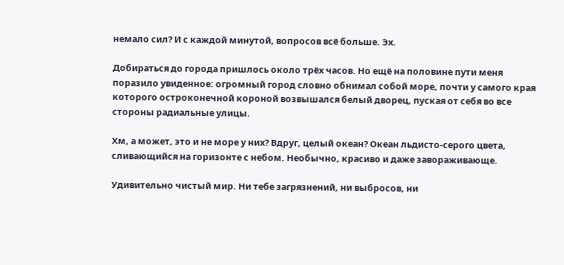немало сил? И с каждой минутой, вопросов всё больше. Эх.

Добираться до города пришлось около трёх часов. Но ещё на половине пути меня поразило увиденное: огромный город словно обнимал собой море, почти у самого края которого остроконечной короной возвышался белый дворец, пуская от себя во все стороны радиальные улицы.

Хм, а может, это и не море у них? Вдруг, целый океан? Океан льдисто-серого цвета, сливающийся на горизонте с небом. Необычно, красиво и даже завораживающе.

Удивительно чистый мир. Ни тебе загрязнений, ни выбросов, ни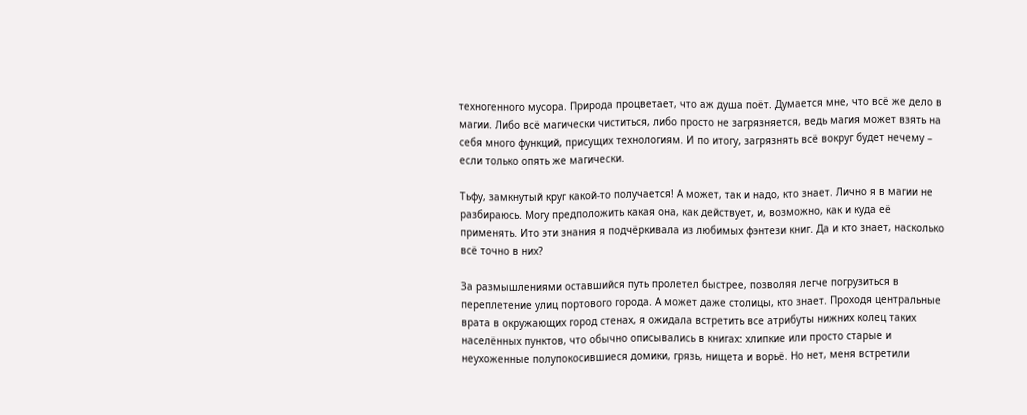техногенного мусора. Природа процветает, что аж душа поёт. Думается мне, что всё же дело в магии. Либо всё магически чиститься, либо просто не загрязняется, ведь магия может взять на себя много функций, присущих технологиям. И по итогу, загрязнять всё вокруг будет нечему – если только опять же магически.

Тьфу, замкнутый круг какой-то получается! А может, так и надо, кто знает. Лично я в магии не разбираюсь. Могу предположить какая она, как действует, и, возможно, как и куда её применять. Ито эти знания я подчёркивала из любимых фэнтези книг. Да и кто знает, насколько всё точно в них?

За размышлениями оставшийся путь пролетел быстрее, позволяя легче погрузиться в переплетение улиц портового города. А может даже столицы, кто знает. Проходя центральные врата в окружающих город стенах, я ожидала встретить все атрибуты нижних колец таких населённых пунктов, что обычно описывались в книгах: хлипкие или просто старые и неухоженные полупокосившиеся домики, грязь, нищета и ворьё. Но нет, меня встретили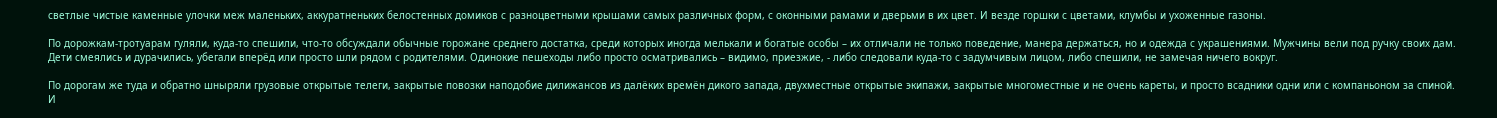светлые чистые каменные улочки меж маленьких, аккуратненьких белостенных домиков с разноцветными крышами самых различных форм, с оконными рамами и дверьми в их цвет. И везде горшки с цветами, клумбы и ухоженные газоны.

По дорожкам-тротуарам гуляли, куда-то спешили, что-то обсуждали обычные горожане среднего достатка, среди которых иногда мелькали и богатые особы – их отличали не только поведение, манера держаться, но и одежда с украшениями. Мужчины вели под ручку своих дам. Дети смеялись и дурачились, убегали вперёд или просто шли рядом с родителями. Одинокие пешеходы либо просто осматривались – видимо, приезжие, - либо следовали куда-то с задумчивым лицом, либо спешили, не замечая ничего вокруг.

По дорогам же туда и обратно шныряли грузовые открытые телеги, закрытые повозки наподобие дилижансов из далёких времён дикого запада, двухместные открытые экипажи, закрытые многоместные и не очень кареты, и просто всадники одни или с компаньоном за спиной. И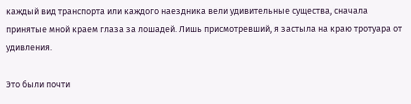каждый вид транспорта или каждого наездника вели удивительные существа, сначала принятые мной краем глаза за лошадей. Лишь присмотревший, я застыла на краю тротуара от удивления.

Это были почти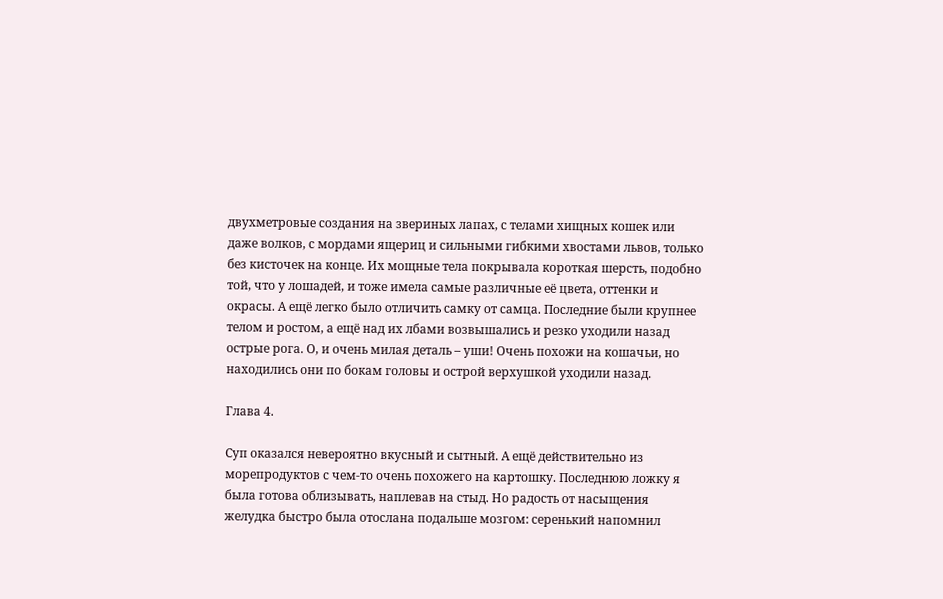двухметровые создания на звериных лапах, с телами хищных кошек или даже волков, с мордами ящериц и сильными гибкими хвостами львов, только без кисточек на конце. Их мощные тела покрывала короткая шерсть, подобно той, что у лошадей, и тоже имела самые различные её цвета, оттенки и окрасы. А ещё легко было отличить самку от самца. Последние были крупнее телом и ростом, а ещё над их лбами возвышались и резко уходили назад острые рога. О, и очень милая деталь – уши! Очень похожи на кошачьи, но находились они по бокам головы и острой верхушкой уходили назад.

Глава 4.

Суп оказался невероятно вкусный и сытный. А ещё действительно из морепродуктов с чем-то очень похожего на картошку. Последнюю ложку я была готова облизывать, наплевав на стыд. Но радость от насыщения желудка быстро была отослана подальше мозгом: серенький напомнил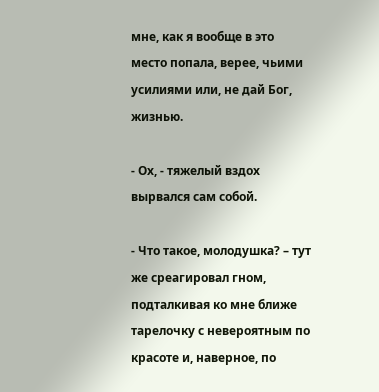мне, как я вообще в это место попала, верее, чьими усилиями или, не дай Бог, жизнью.

- Ох, - тяжелый вздох вырвался сам собой.

- Что такое, молодушка? – тут же среагировал гном, подталкивая ко мне ближе тарелочку с невероятным по красоте и, наверное, по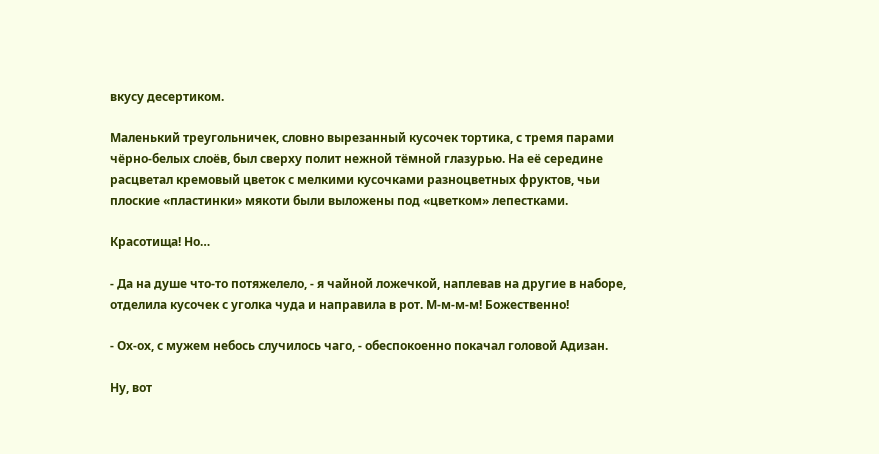вкусу десертиком.

Маленький треугольничек, словно вырезанный кусочек тортика, с тремя парами чёрно-белых слоёв, был сверху полит нежной тёмной глазурью. На её середине расцветал кремовый цветок с мелкими кусочками разноцветных фруктов, чьи плоские «пластинки» мякоти были выложены под «цветком» лепестками.

Красотища! Но…

- Да на душе что-то потяжелело, - я чайной ложечкой, наплевав на другие в наборе, отделила кусочек с уголка чуда и направила в рот. М-м-м-м! Божественно!

- Ох-ох, с мужем небось случилось чаго, - обеспокоенно покачал головой Адизан.

Ну, вот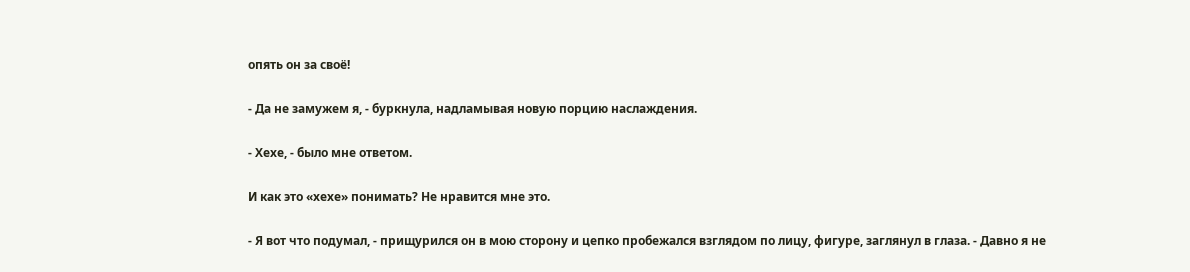опять он за своё!

- Да не замужем я, - буркнула, надламывая новую порцию наслаждения.

- Хехе, - было мне ответом.

И как это «хехе» понимать? Не нравится мне это.

- Я вот что подумал, - прищурился он в мою сторону и цепко пробежался взглядом по лицу, фигуре, заглянул в глаза. - Давно я не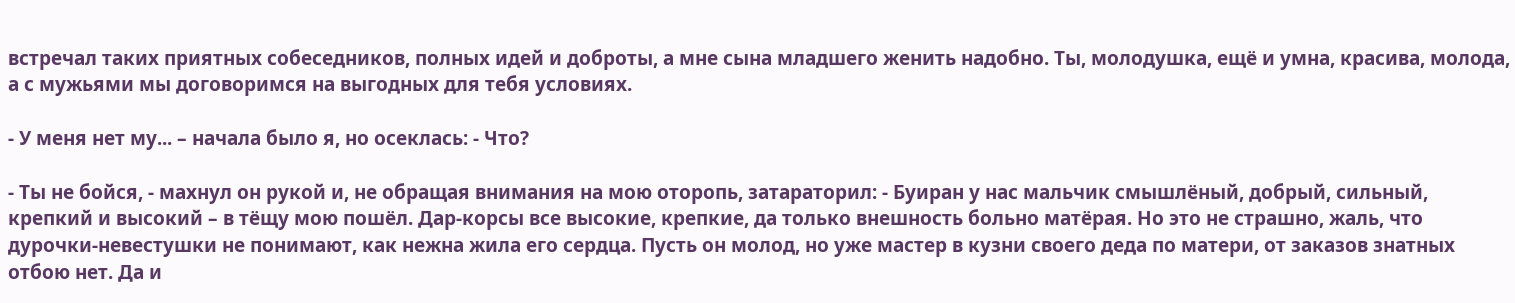встречал таких приятных собеседников, полных идей и доброты, а мне сына младшего женить надобно. Ты, молодушка, ещё и умна, красива, молода, а с мужьями мы договоримся на выгодных для тебя условиях.

- У меня нет му... – начала было я, но осеклась: - Что?

- Ты не бойся, - махнул он рукой и, не обращая внимания на мою оторопь, затараторил: - Буиран у нас мальчик смышлёный, добрый, сильный, крепкий и высокий – в тёщу мою пошёл. Дар-корсы все высокие, крепкие, да только внешность больно матёрая. Но это не страшно, жаль, что дурочки-невестушки не понимают, как нежна жила его сердца. Пусть он молод, но уже мастер в кузни своего деда по матери, от заказов знатных отбою нет. Да и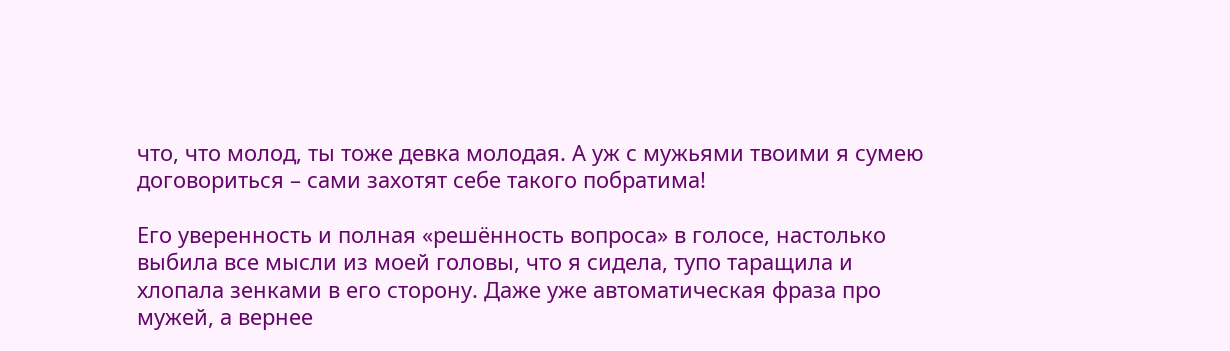что, что молод, ты тоже девка молодая. А уж с мужьями твоими я сумею договориться – сами захотят себе такого побратима!

Его уверенность и полная «решённость вопроса» в голосе, настолько выбила все мысли из моей головы, что я сидела, тупо таращила и хлопала зенками в его сторону. Даже уже автоматическая фраза про мужей, а вернее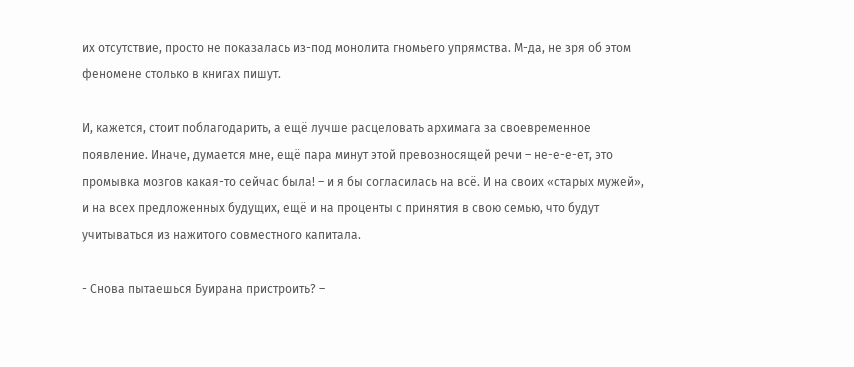их отсутствие, просто не показалась из-под монолита гномьего упрямства. М-да, не зря об этом феномене столько в книгах пишут.

И, кажется, стоит поблагодарить, а ещё лучше расцеловать архимага за своевременное появление. Иначе, думается мне, ещё пара минут этой превозносящей речи – не-е-е-ет, это промывка мозгов какая-то сейчас была! – и я бы согласилась на всё. И на своих «старых мужей», и на всех предложенных будущих, ещё и на проценты с принятия в свою семью, что будут учитываться из нажитого совместного капитала.

- Снова пытаешься Буирана пристроить? –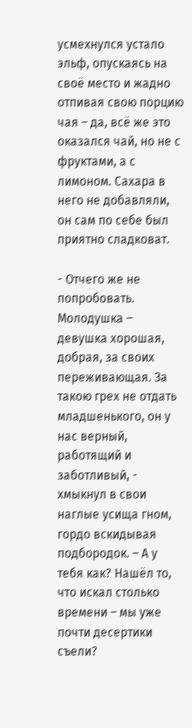усмехнулся устало эльф, опускаясь на своё место и жадно отпивая свою порцию чая – да, всё же это оказался чай, но не с фруктами, а с лимоном. Сахара в него не добавляли, он сам по себе был приятно сладковат.

- Отчего же не попробовать. Молодушка – девушка хорошая, добрая, за своих переживающая. За такою грех не отдать младшенького, он у нас верный, работящий и заботливый, - хмыкнул в свои наглые усища гном, гордо вскидывая подбородок. – А у тебя как? Нашёл то, что искал столько времени – мы уже почти десертики съели?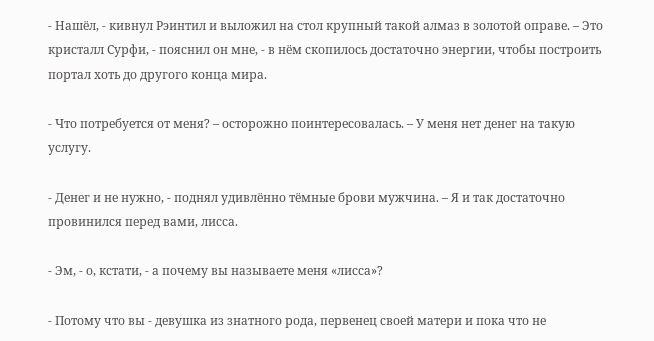- Нашёл, - кивнул Рэинтил и выложил на стол крупный такой алмаз в золотой оправе. – Это кристалл Сурфи, - пояснил он мне, - в нём скопилось достаточно энергии, чтобы построить портал хоть до другого конца мира.

- Что потребуется от меня? – осторожно поинтересовалась. – У меня нет денег на такую услугу.

- Денег и не нужно, - поднял удивлённо тёмные брови мужчина. – Я и так достаточно провинился перед вами, лисса.

- Эм, - о, кстати, - а почему вы называете меня «лисса»?

- Потому что вы - девушка из знатного рода, первенец своей матери и пока что не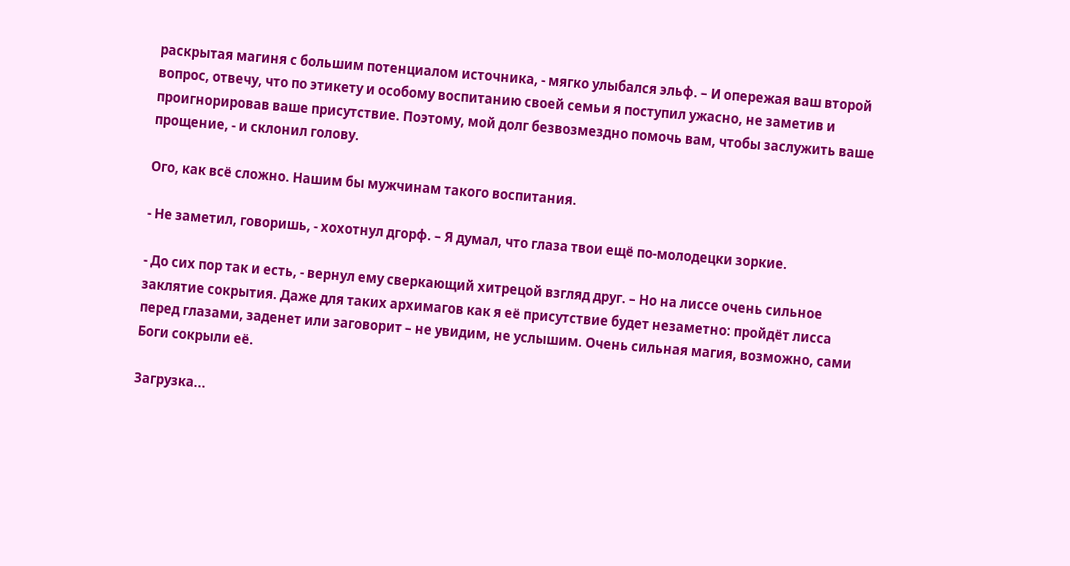раскрытая магиня с большим потенциалом источника, - мягко улыбался эльф. – И опережая ваш второй вопрос, отвечу, что по этикету и особому воспитанию своей семьи я поступил ужасно, не заметив и проигнорировав ваше присутствие. Поэтому, мой долг безвозмездно помочь вам, чтобы заслужить ваше прощение, - и склонил голову.

Ого, как всё сложно. Нашим бы мужчинам такого воспитания.

- Не заметил, говоришь, - хохотнул дгорф. – Я думал, что глаза твои ещё по-молодецки зоркие.

- До сих пор так и есть, - вернул ему сверкающий хитрецой взгляд друг. – Но на лиссе очень сильное заклятие сокрытия. Даже для таких архимагов как я её присутствие будет незаметно: пройдёт лисса перед глазами, заденет или заговорит – не увидим, не услышим. Очень сильная магия, возможно, сами Боги сокрыли её.

Загрузка...